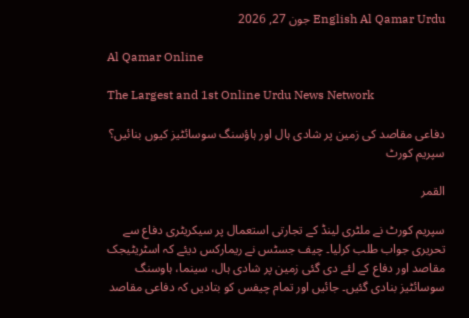English Al Qamar Urdu جون 27, 2026

Al Qamar Online

The Largest and 1st Online Urdu News Network

دفاعی مقاصد کی زمین پر شادی ہال اور ہاؤسنگ سوسائٹیز کیوں بنائیں؟ سپریم کورٹ

القمر

سپریم کورٹ نے ملٹری لینڈ کے تجارتی استعمال پر سیکریٹری دفاع سے تحریری جواب طلب کرلیا۔ چیف جسٹس نے ریمارکس دیئے کہ اسٹریٹیجک مقاصد اور دفاع کے لئے دی گئی زمین پر شادی ہال، سینما، ہاوسنگ سوسائٹیز بنادی گئیں۔ جائیں اور تمام چیفس کو بتادیں کہ دفاعی مقاصد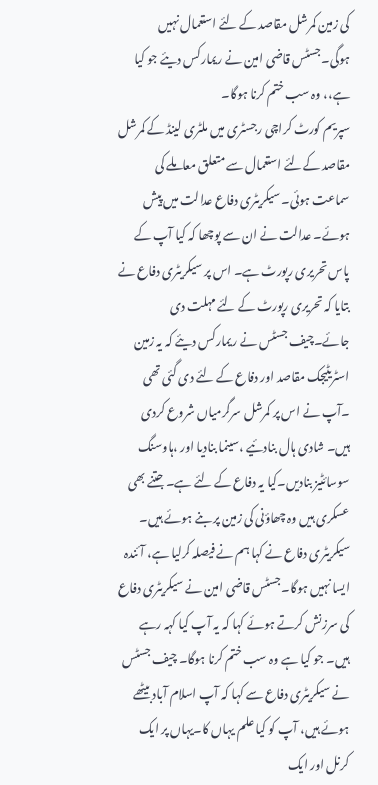کی زمین کمرشل مقاصد کے لئے استعمال نہیں ہوگی۔جسٹس قاضی امین نے ریمارکس دیئے جو کیا ہے،، وہ سب ختم کرنا ہوگا۔
سپریم کورٹ کراچی رجسٹری میں ملٹری لینڈ کے کمرشل مقاصد کےلئے استعمال سے متعلق معاملے کی سماعت ہوئی۔ سیکریٹری دفاع عدالت میں پیش ہوئے۔ عدالت نے ان سے پوچھا کہ کیا آپ کے پاس تحریری رپورٹ ہے۔ اس پر سیکریٹری دفاع نے بتایا کہ تحریری رپورٹ کے لئے مہلت دی جائے۔چیف جسٹس نے ریمارکس دیئے کہ یہ زمین اسٹریٹیجک مقاصد اور دفاع کے لئے دی گئی تھی ۔آپ نے اس پر کمرشل سرگرمیاں شروع کردی ہیں۔ شادی ہال بنادئیے ،سینما بنادیا اور ،ہاوسنگ سوسائٹیز بنادیں۔کیا یہ دفاع کے لئے ہے۔ جتنے بھی عسکری ہیں وہ چھاؤنی کی زمین پر بنے ہوئے ہیں۔ سیکریٹری دفاع نے کہا ہم نے فیصلہ کرلیا ہے، آئندہ ایسا نہیں ہوگا۔جسٹس قاضی امین نے سیکریٹری دفاع کی سرزنش کرتے ہوئے کہا کہ یہ آپ کیا کہہ رہے ہیں۔ جو کیا ہے وہ سب ختم کرنا ہوگا۔ چیف جسٹس نے سیکریٹری دفاع سے کہا کہ آپ اسلام آباد بیٹھے ہوئے ہیں، آپ کو کیا علم یہاں کا۔یہاں پر ایک کرنل اور ایک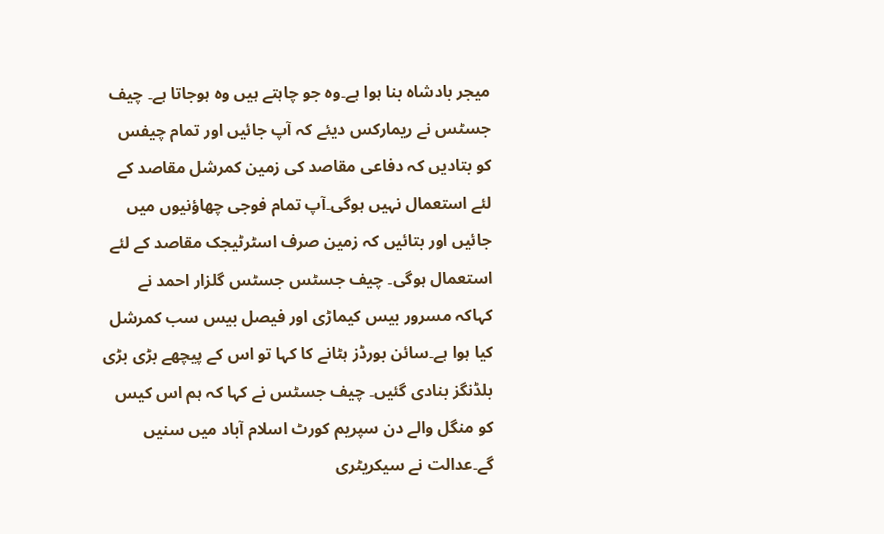میجر بادشاہ بنا ہوا ہے۔وہ جو چاہتے ہیں وہ ہوجاتا ہے۔ چیف جسٹس نے ریمارکس دیئے کہ آپ جائیں اور تمام چیفس کو بتادیں کہ دفاعی مقاصد کی زمین کمرشل مقاصد کے لئے استعمال نہیں ہوگی۔آپ تمام فوجی چھاؤنیوں میں جائیں اور بتائیں کہ زمین صرف اسٹرٹیجک مقاصد کے لئے استعمال ہوگی۔ چیف جسٹس جسٹس گلزار احمد نے کہاکہ مسرور بیس کیماڑی اور فیصل بیس سب کمرشل کیا ہوا ہے۔سائن بورڈز ہٹانے کا کہا تو اس کے پیچھے بڑی بڑی بلڈنگز بنادی گئیں۔ چیف جسٹس نے کہا کہ ہم اس کیس کو منگل والے دن سپریم کورٹ اسلام آباد میں سنیں گے۔عدالت نے سیکریٹری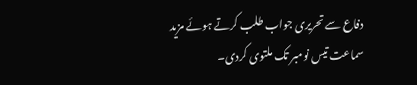دفاع سے تحریری جواب طلب کرتے ہوئے مزید سماعت تیس نومبر تک ملتوی کردی۔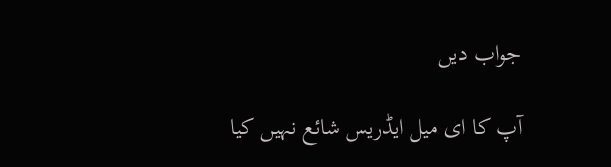جواب دیں

آپ کا ای میل ایڈریس شائع نہیں کیا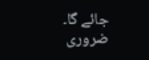جائے گا۔ ضروری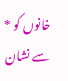خانوں کو * سے نشان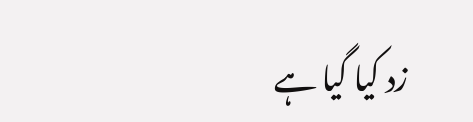زد کیا گیا ہے